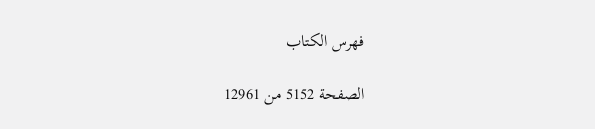فهرس الكتاب

الصفحة 5152 من 12961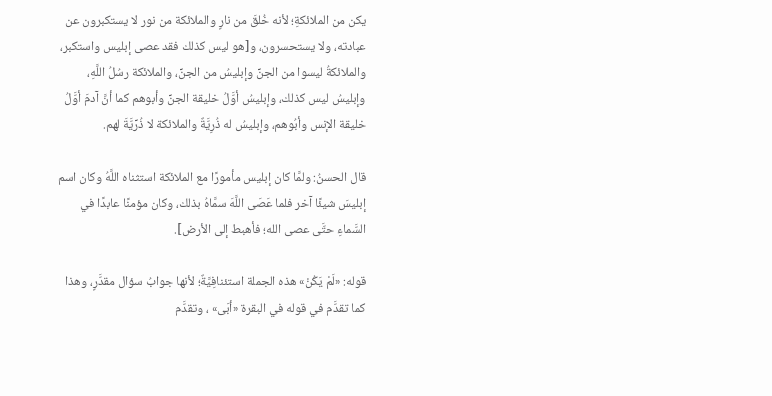يكن من الملائكةِ؛ لأنه خُلقَ من نارٍ والملائكة من نور لا يستكبرون عن عبادته، ولا يستحسرون، و[هو ليس كذلك فقد عصى إبليس واستكبر، والملائكةُ ليسوا من الجنِّ وإبليسُ من الجنِّ، والملائكة رسُلُ اللَّهِ، وإبليسُ ليس كذلك، وإبليسُ أوَّلُ خليقة الجنِّ وأبوهم كما أنَّ آدمَ أوَّلُ خليقة الإنس وأبُوهم، وإبليسُ له ذُرِيَّةٌ والملائكة لا ذُرِّيَّةَ لهم.

قال الحسنُ: ولمَّا كان إبليس مأمورًا مع الملائكة استثناه اللَّهُ وكان اسم إبليسَ شيئًا آخر فلما عَصَى اللَّهَ سمَّاهُ بذلك، وكان مؤمنًا عابدًا في السَّماءِ حتَّى عصى الله؛ فأهبط إلى الأرض].

قوله: «لَمْ يَكُنْ» هذه الجملة استئنافِيَّةٌ؛ لأنها جوابُ سؤال مقدَّرٍ، وهذا كما تقدَّم في قوله في البقرة «أبَى» ، وتقدَّم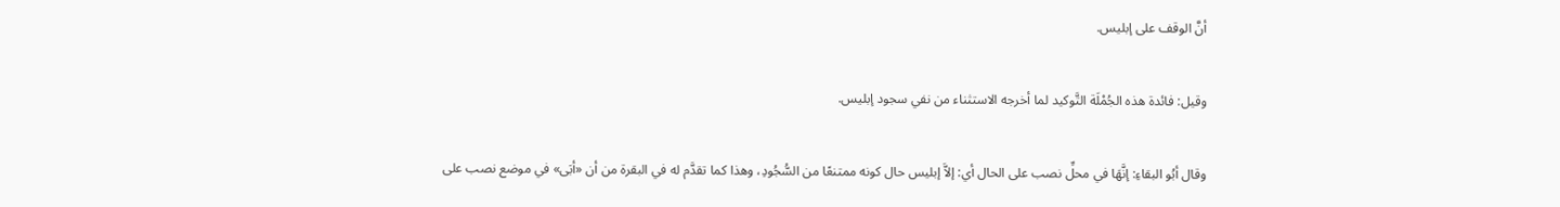أنَّ الوقف على إبليس.

وقيل: فائدة هذه الجُمْلَة التَّوكيد لما أخرجه الاستثناء من نفي سجود إبليس.

وقال أبُو البقاءِ: إنَّهَا في محلِّ نصب على الحال أي: إلاَّ إبليس حال كونه ممتنعًا من السُّجُودِ، وهذا كما تقدَّم له في البقرة من أن «أبَى» في موضع نصب على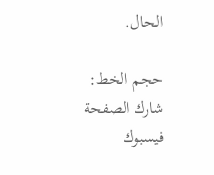الحال.

حجم الخط:
شارك الصفحة
فيسبوك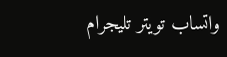واتساب تويتر تليجرام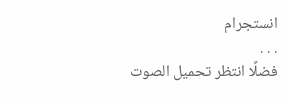انستجرام
. . .
فضلًا انتظر تحميل الصوت